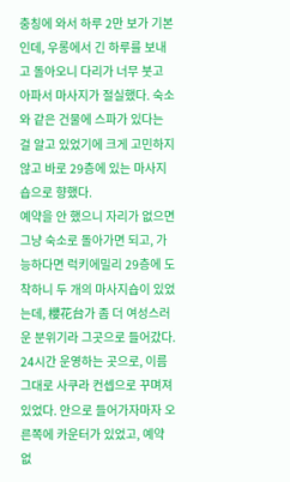충칭에 와서 하루 2만 보가 기본인데, 우롱에서 긴 하루를 보내고 돌아오니 다리가 너무 붓고 아파서 마사지가 절실했다. 숙소와 같은 건물에 스파가 있다는 걸 알고 있었기에 크게 고민하지 않고 바로 29층에 있는 마사지숍으로 향했다.
예약을 안 했으니 자리가 없으면 그냥 숙소로 돌아가면 되고, 가능하다면 럭키에밀리 29층에 도착하니 두 개의 마사지숍이 있었는데, 櫻花台가 좀 더 여성스러운 분위기라 그곳으로 들어갔다. 24시간 운영하는 곳으로, 이름 그대로 사쿠라 컨셉으로 꾸며져 있었다. 안으로 들어가자마자 오른쪽에 카운터가 있었고, 예약 없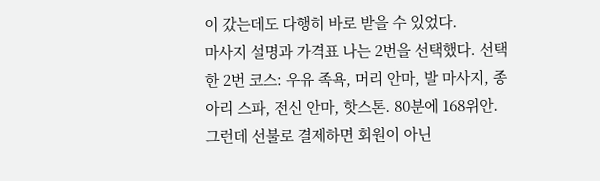이 갔는데도 다행히 바로 받을 수 있었다.
마사지 설명과 가격표 나는 2번을 선택했다. 선택한 2번 코스: 우유 족욕, 머리 안마, 발 마사지, 종아리 스파, 전신 안마, 핫스톤. 80분에 168위안.
그런데 선불로 결제하면 회원이 아닌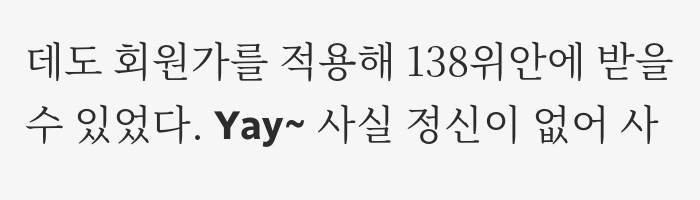데도 회원가를 적용해 138위안에 받을 수 있었다. Yay~ 사실 정신이 없어 사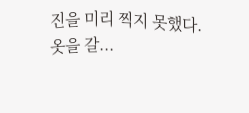진을 미리 찍지 못했다.
옷을 갈...